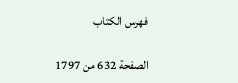فهرس الكتاب

الصفحة 632 من 1797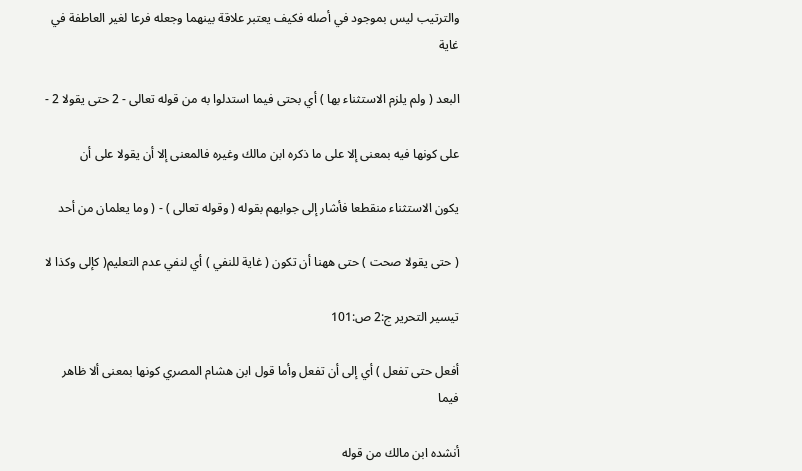والترتيب ليس بموجود في أصله فكيف يعتبر علاقة بينهما وجعله فرعا لغير العاطفة في غاية

البعد ( ولم يلزم الاستثناء بها ) أي بحتى فيما استدلوا به من قوله تعالى - 2 حتى يقولا 2 -

على كونها فيه بمعنى إلا على ما ذكره ابن مالك وغيره فالمعنى إلا أن يقولا على أن

يكون الاستثناء منقطعا فأشار إلى جوابهم بقوله ( وقوله تعالى ) - ( وما يعلمان من أحد

( حتى يقولا صحت ) حتى ههنا أن تكون ( غاية للنفي ) أي لنفي عدم التعليم( كإلى وكذا لا

تيسير التحرير ج:2 ص:101

أفعل حتى تفعل ) أي إلى أن تفعل وأما قول ابن هشام المصري كونها بمعنى ألا ظاهر فيما

أنشده ابن مالك من قوله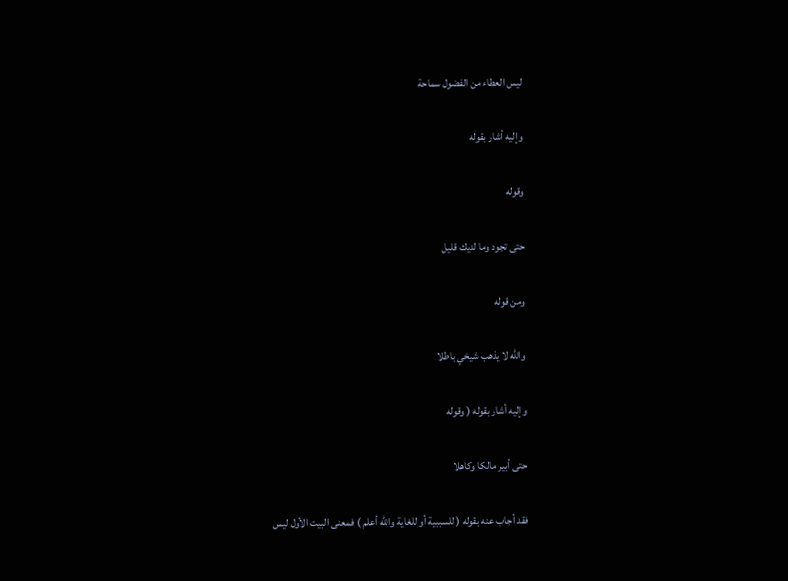ليس العطاء من الفضول سماحة

وإليه أشار بقوله

وقوله

حتى تجود وما لديك قليل

ومن قوله

والله لا يذهب شيخي باطلا

وإليه أشار بقوله ( وقوله

حتى أبير مالكا وكاهلا

فقد أجاب عنه بقوله ( للسببية أو للغاية والله أعلم ) فمعنى البيت الأول ليس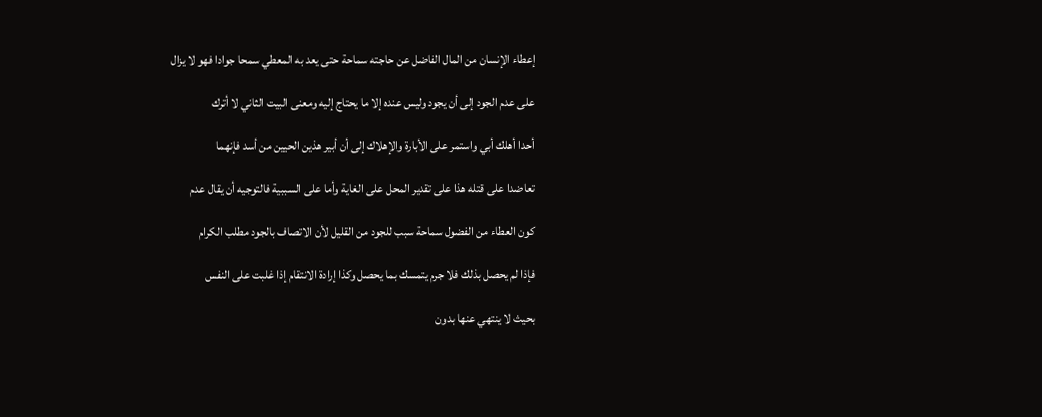إعطاء الإنسان من المال الفاضل عن حاجته سماحة حتى يعد به المعطي سمحا جوادا فهو لا يزال

على عدم الجود إلى أن يجود وليس عنده إلا ما يحتاج إليه ومعنى البيت الثاني لا أترك

أحدا أهلك أبي واستمر على الأبارة والإهلاك إلى أن أبير هذين الحيين من أسد فإنهما

تعاضدا على قتله هذا على تقدير المحل على الغاية وأما على السببية فالتوجيه أن يقال عدم

كون العطاء من الفضول سماحة سبب للجود من القليل لأن الاتصاف بالجود مطلب الكرام

فإذا لم يحصل بذلك فلا جرم يتمسك بما يحصل وكذا إرادة الانتقام إذا غلبت على النفس

بحيث لا ينتهي عنها بدون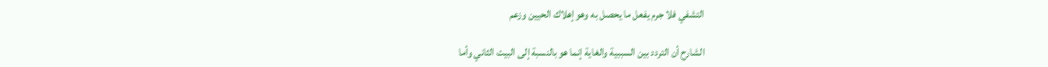التشفي فلا جرم يفعل ما يحصل به وهو إهلاك الحيين وزعم

الشارح أن التردد بين السببية والغاية إنما هو بالنسبة إلى البيت الثاني وأما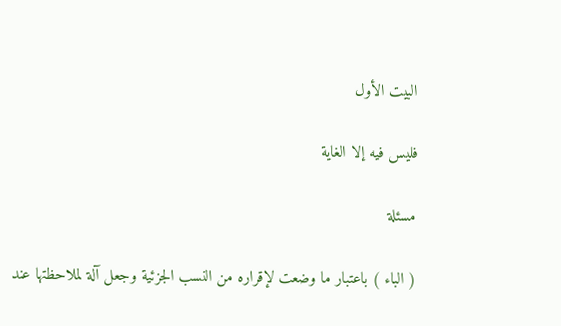البيت الأول

فليس فيه إلا الغاية

مسئلة

( الباء ) باعتبار ما وضعت لإقراره من النسب الجزئية وجعل آلة لملاحظتها عند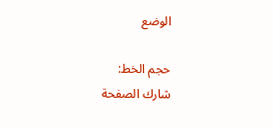الوضع

حجم الخط:
شارك الصفحة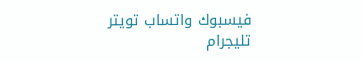فيسبوك واتساب تويتر تليجرام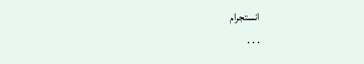انستجرام
. . .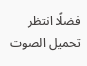فضلًا انتظر تحميل الصوت